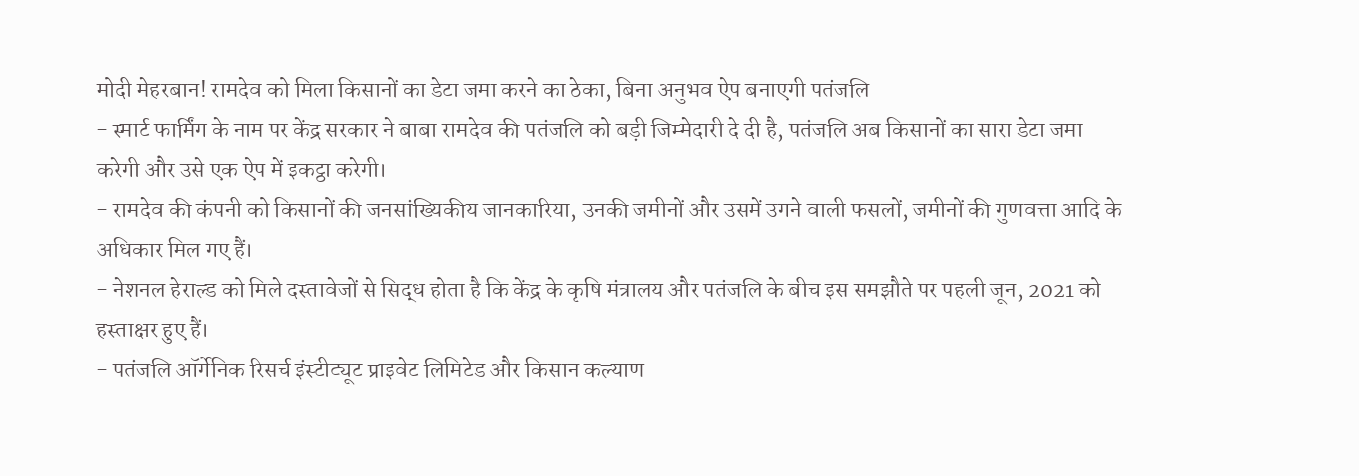मोदी मेहरबान! रामदेव को मिला किसानों का डेटा जमा करने का ठेका, बिना अनुभव ऐप बनाएगी पतंजलि
- स्मार्ट फार्मिंग के नाम पर केंद्र सरकार ने बाबा रामदेव की पतंजलि को बड़ी जिम्मेदारी दे दी है, पतंजलि अब किसानों का सारा डेटा जमा करेगी और उसे एक ऐप में इकट्ठा करेगी।
- रामदेव की कंपनी को किसानों की जनसांख्यिकीय जानकारिया, उनकी जमीनों और उसमें उगने वाली फसलों, जमीनों की गुणवत्ता आदि के अधिकार मिल गए हैं।
- नेशनल हेराल्ड को मिले दस्तावेजों से सिद्ध होता है कि केंद्र के कृषि मंत्रालय और पतंजलि के बीच इस समझौते पर पहली जून, 2021 को हस्ताक्षर हुए हैं।
- पतंजलि ऑर्गेनिक रिसर्च इंस्टीट्यूट प्राइवेट लिमिटेड और किसान कल्याण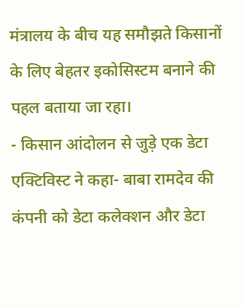मंत्रालय के बीच यह समौझते किसानों के लिए बेहतर इकोसिस्टम बनाने की पहल बताया जा रहा।
- किसान आंदोलन से जुड़े एक डेटा एक्टिविस्ट ने कहा- बाबा रामदेव की कंपनी को डेटा कलेक्शन और डेटा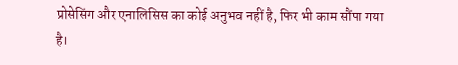प्रोसेसिंग और एनालिसिस का कोई अनुभव नहीं है, फिर भी काम सौंपा गया है।